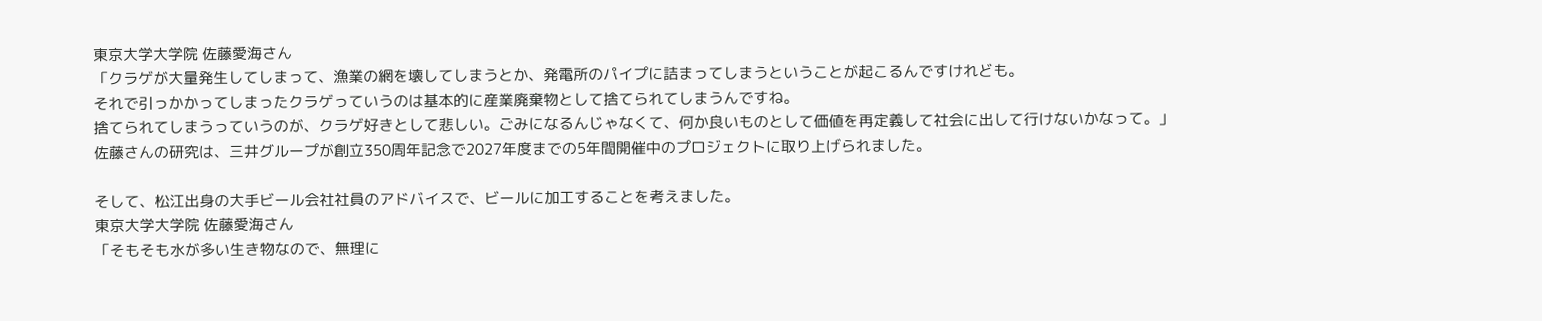東京大学大学院 佐藤愛海さん
「クラゲが大量発生してしまって、漁業の網を壊してしまうとか、発電所のパイプに詰まってしまうということが起こるんですけれども。
それで引っかかってしまったクラゲっていうのは基本的に産業廃棄物として捨てられてしまうんですね。
捨てられてしまうっていうのが、クラゲ好きとして悲しい。ごみになるんじゃなくて、何か良いものとして価値を再定義して社会に出して行けないかなって。」
佐藤さんの研究は、三井グループが創立350周年記念で2027年度までの5年間開催中のプロジェクトに取り上げられました。

そして、松江出身の大手ビール会社社員のアドバイスで、ビールに加工することを考えました。
東京大学大学院 佐藤愛海さん
「そもそも水が多い生き物なので、無理に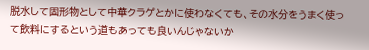脱水して固形物として中華クラゲとかに使わなくても、その水分をうまく使って飲料にするという道もあっても良いんじゃないか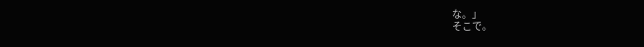な。」
そこで。